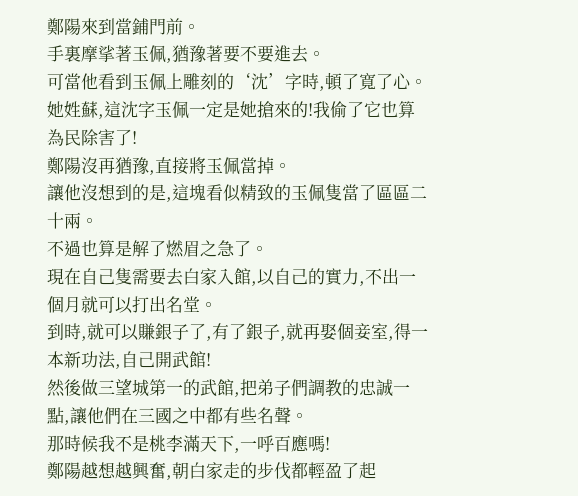鄭陽來到當鋪門前。
手裏摩挲著玉佩,猶豫著要不要進去。
可當他看到玉佩上雕刻的‘沈’字時,頓了寬了心。
她姓蘇,這沈字玉佩一定是她搶來的!我偷了它也算為民除害了!
鄭陽沒再猶豫,直接將玉佩當掉。
讓他沒想到的是,這塊看似精致的玉佩隻當了區區二十兩。
不過也算是解了燃眉之急了。
現在自己隻需要去白家入館,以自己的實力,不出一個月就可以打出名堂。
到時,就可以賺銀子了,有了銀子,就再娶個妾室,得一本新功法,自己開武館!
然後做三望城第一的武館,把弟子們調教的忠誠一點,讓他們在三國之中都有些名聲。
那時候我不是桃李滿天下,一呼百應嗎!
鄭陽越想越興奮,朝白家走的步伐都輕盈了起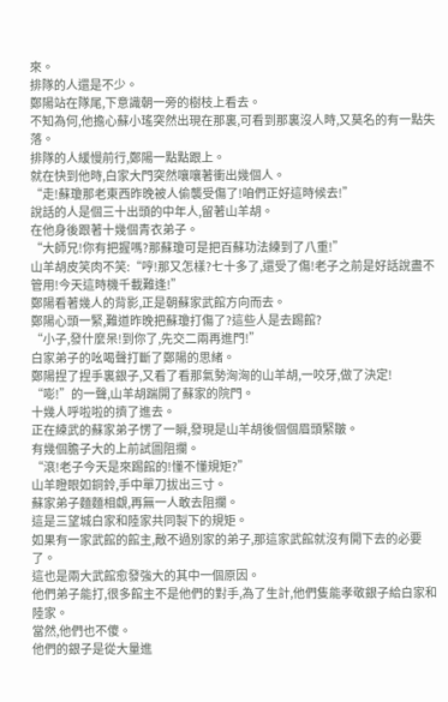來。
排隊的人還是不少。
鄭陽站在隊尾,下意識朝一旁的樹枝上看去。
不知為何,他擔心蘇小瑤突然出現在那裏,可看到那裏沒人時,又莫名的有一點失落。
排隊的人緩慢前行,鄭陽一點點跟上。
就在快到他時,白家大門突然嚷嚷著衝出幾個人。
“走!蘇瓊那老東西昨晚被人偷襲受傷了!咱們正好這時候去!”
說話的人是個三十出頭的中年人,留著山羊胡。
在他身後跟著十幾個青衣弟子。
“大師兄!你有把握嗎?那蘇瓊可是把百蘇功法練到了八重!”
山羊胡皮笑肉不笑:“哼!那又怎樣?七十多了,還受了傷!老子之前是好話說盡不管用!今天這時機千載難逢!”
鄭陽看著幾人的背影,正是朝蘇家武館方向而去。
鄭陽心頭一緊,難道昨晚把蘇瓊打傷了?這些人是去踢館?
“小子,發什麼呆!到你了,先交二兩再進門!”
白家弟子的吆喝聲打斷了鄭陽的思緒。
鄭陽捏了捏手裏銀子,又看了看那氣勢洶洶的山羊胡,一咬牙,做了決定!
“嘭!”的一聲,山羊胡踹開了蘇家的院門。
十幾人呼啦啦的擠了進去。
正在練武的蘇家弟子愣了一瞬,發現是山羊胡後個個眉頭緊皺。
有幾個膽子大的上前試圖阻攔。
“滾!老子今天是來踢館的!懂不懂規矩?”
山羊瞪眼如銅鈴,手中單刀拔出三寸。
蘇家弟子麵麵相覷,再無一人敢去阻攔。
這是三望城白家和陸家共同製下的規矩。
如果有一家武館的館主,敵不過別家的弟子,那這家武館就沒有開下去的必要了。
這也是兩大武館愈發強大的其中一個原因。
他們弟子能打,很多館主不是他們的對手,為了生計,他們隻能孝敬銀子給白家和陸家。
當然,他們也不傻。
他們的銀子是從大量進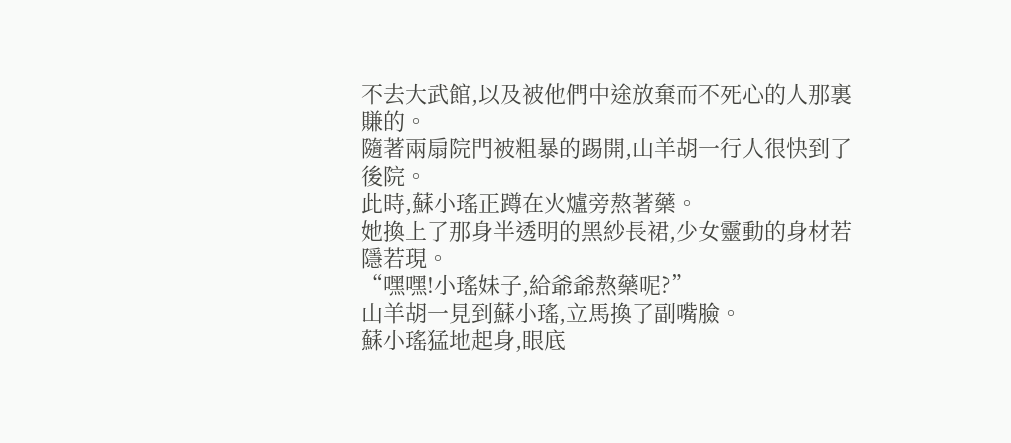不去大武館,以及被他們中途放棄而不死心的人那裏賺的。
隨著兩扇院門被粗暴的踢開,山羊胡一行人很快到了後院。
此時,蘇小瑤正蹲在火爐旁熬著藥。
她換上了那身半透明的黑紗長裙,少女靈動的身材若隱若現。
“嘿嘿!小瑤妹子,給爺爺熬藥呢?”
山羊胡一見到蘇小瑤,立馬換了副嘴臉。
蘇小瑤猛地起身,眼底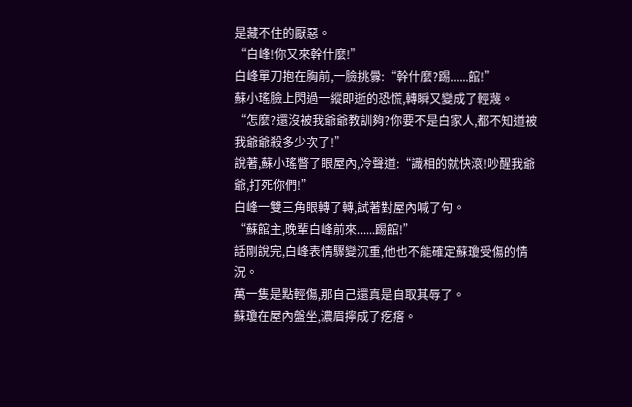是藏不住的厭惡。
“白峰!你又來幹什麼!”
白峰單刀抱在胸前,一臉挑釁:“幹什麼?踢......館!”
蘇小瑤臉上閃過一縱即逝的恐慌,轉瞬又變成了輕蔑。
“怎麼?還沒被我爺爺教訓夠?你要不是白家人,都不知道被我爺爺殺多少次了!”
說著,蘇小瑤瞥了眼屋內,冷聲道:“識相的就快滾!吵醒我爺爺,打死你們!”
白峰一雙三角眼轉了轉,試著對屋內喊了句。
“蘇館主,晚輩白峰前來......踢館!”
話剛說完,白峰表情驟變沉重,他也不能確定蘇瓊受傷的情況。
萬一隻是點輕傷,那自己還真是自取其辱了。
蘇瓊在屋內盤坐,濃眉擰成了疙瘩。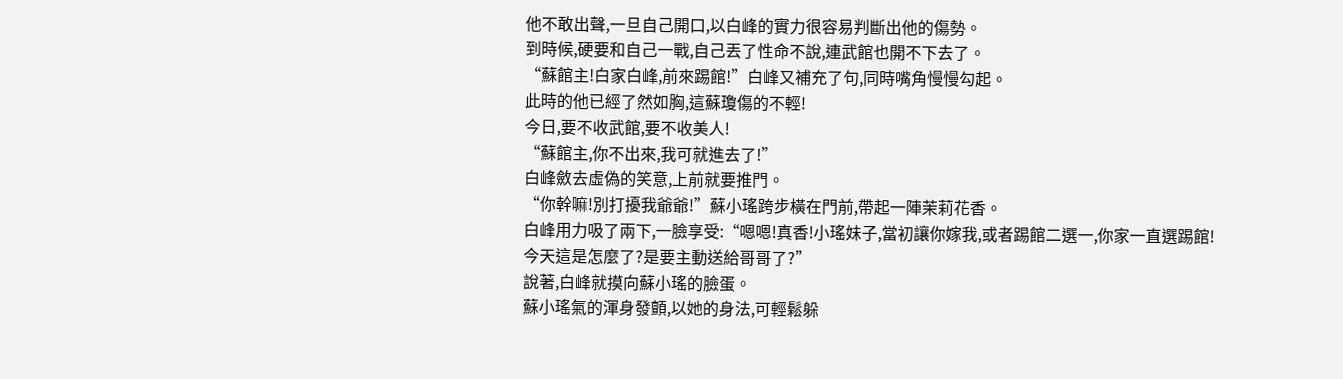他不敢出聲,一旦自己開口,以白峰的實力很容易判斷出他的傷勢。
到時候,硬要和自己一戰,自己丟了性命不說,連武館也開不下去了。
“蘇館主!白家白峰,前來踢館!”白峰又補充了句,同時嘴角慢慢勾起。
此時的他已經了然如胸,這蘇瓊傷的不輕!
今日,要不收武館,要不收美人!
“蘇館主,你不出來,我可就進去了!”
白峰斂去虛偽的笑意,上前就要推門。
“你幹嘛!別打擾我爺爺!”蘇小瑤跨步橫在門前,帶起一陣茉莉花香。
白峰用力吸了兩下,一臉享受:“嗯嗯!真香!小瑤妹子,當初讓你嫁我,或者踢館二選一,你家一直選踢館!今天這是怎麼了?是要主動送給哥哥了?”
說著,白峰就摸向蘇小瑤的臉蛋。
蘇小瑤氣的渾身發顫,以她的身法,可輕鬆躲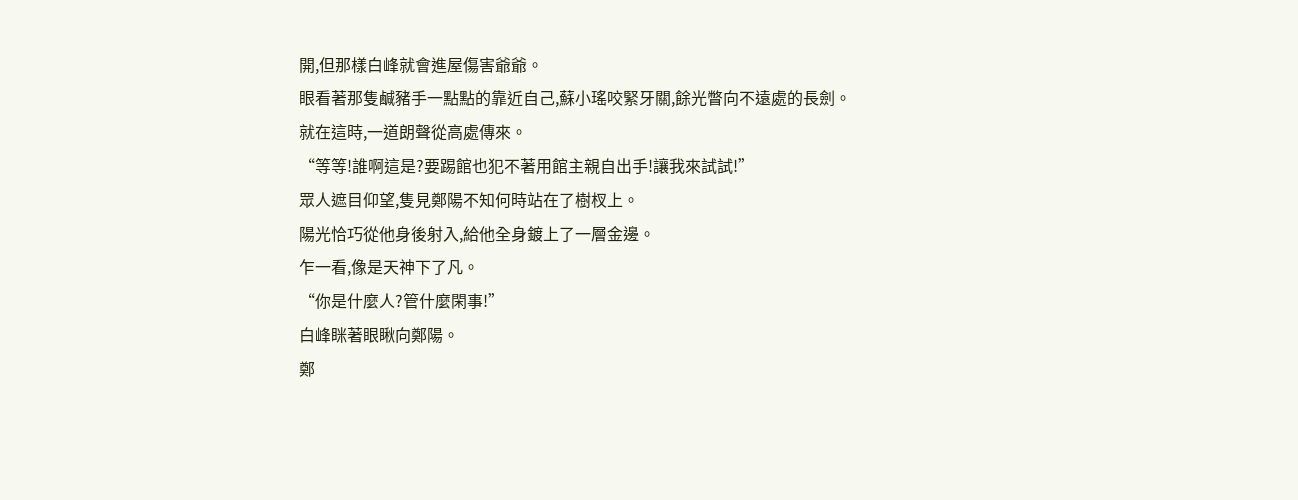開,但那樣白峰就會進屋傷害爺爺。
眼看著那隻鹹豬手一點點的靠近自己,蘇小瑤咬緊牙關,餘光瞥向不遠處的長劍。
就在這時,一道朗聲從高處傳來。
“等等!誰啊這是?要踢館也犯不著用館主親自出手!讓我來試試!”
眾人遮目仰望,隻見鄭陽不知何時站在了樹杈上。
陽光恰巧從他身後射入,給他全身鍍上了一層金邊。
乍一看,像是天神下了凡。
“你是什麼人?管什麼閑事!”
白峰眯著眼瞅向鄭陽。
鄭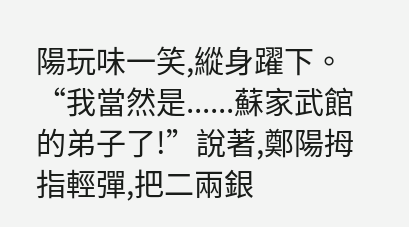陽玩味一笑,縱身躍下。
“我當然是......蘇家武館的弟子了!”說著,鄭陽拇指輕彈,把二兩銀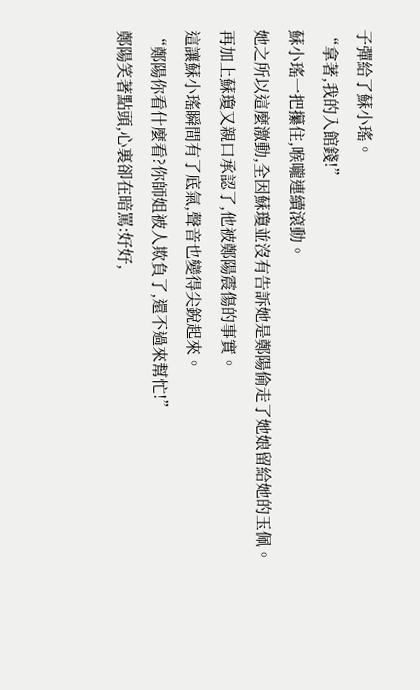子彈給了蘇小瑤。
“拿著,我的入館錢!”
蘇小瑤一把攥住,喉嚨連續滾動。
她之所以這麼激動,全因蘇瓊並沒有告訴她是鄭陽偷走了她娘留給她的玉佩。
再加上蘇瓊又親口承認了,他被鄭陽震傷的事實。
這讓蘇小瑤瞬間有了底氣,聲音也變得尖銳起來。
“鄭陽你看什麼看?你師姐被人欺負了,還不過來幫忙!”
鄭陽笑著點頭,心裏卻在暗罵:好好,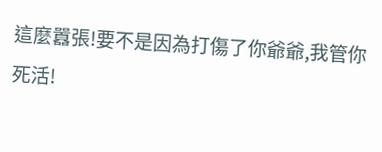這麼囂張!要不是因為打傷了你爺爺,我管你死活!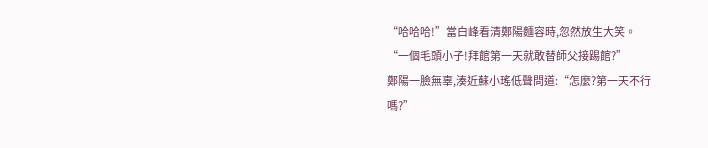“哈哈哈!”當白峰看清鄭陽麵容時,忽然放生大笑。
“一個毛頭小子!拜館第一天就敢替師父接踢館?”
鄭陽一臉無辜,湊近蘇小瑤低聲問道:“怎麼?第一天不行嗎?”